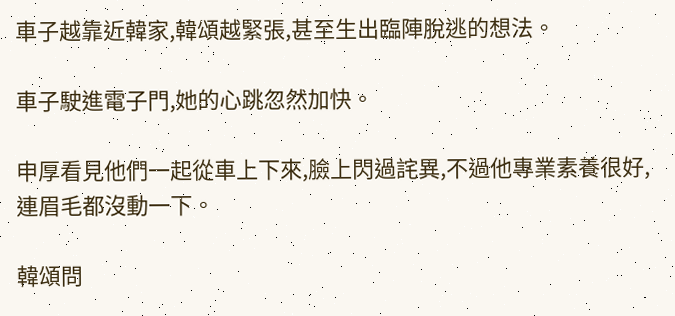車子越靠近韓家,韓頌越緊張,甚至生出臨陣脫逃的想法。

車子駛進電子門,她的心跳忽然加快。

申厚看見他們一起從車上下來,臉上閃過詫異,不過他專業素養很好,連眉毛都沒動一下。

韓頌問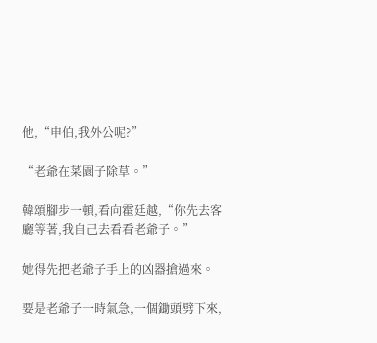他,“申伯,我外公呢?”

“老爺在菜園子除草。”

韓頌腳步一頓,看向霍廷越,“你先去客廳等著,我自己去看看老爺子。”

她得先把老爺子手上的凶器搶過來。

要是老爺子一時氣急,一個鋤頭劈下來,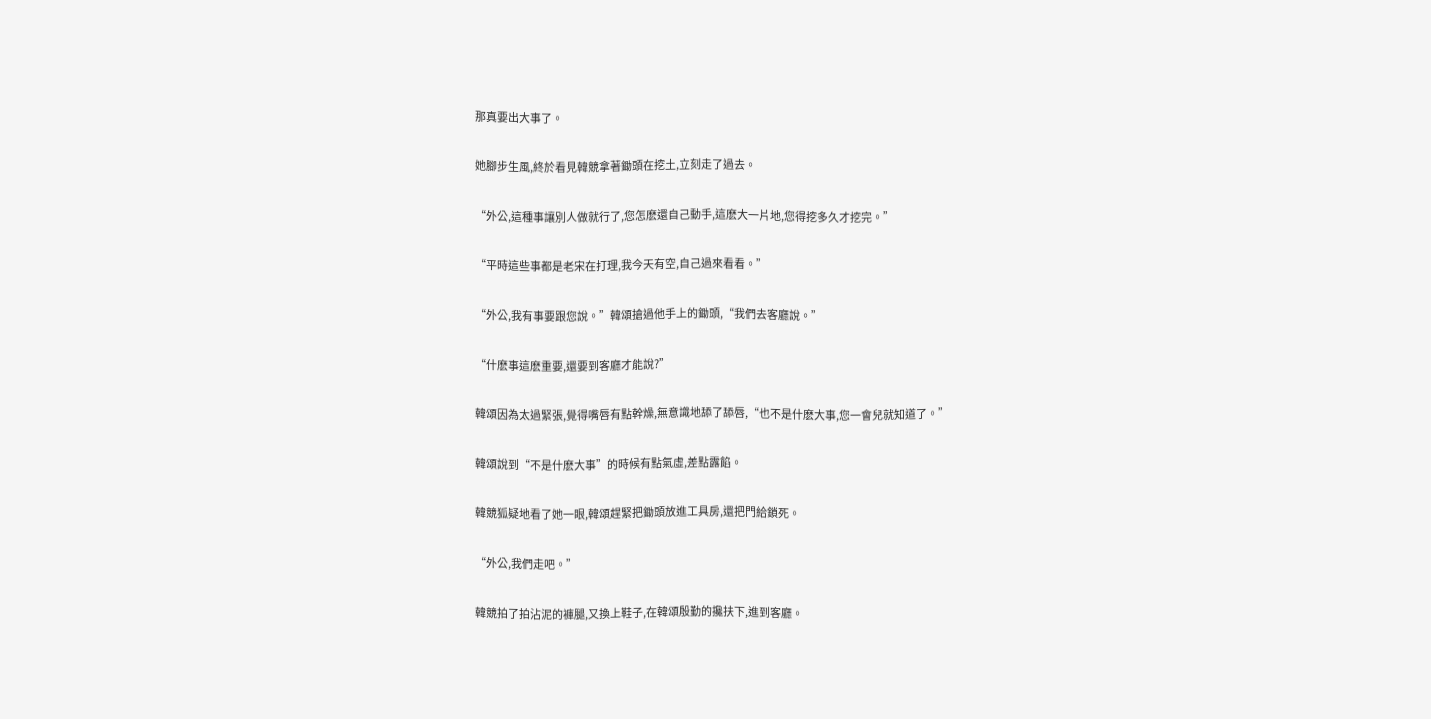那真要出大事了。

她腳步生風,終於看見韓競拿著鋤頭在挖土,立刻走了過去。

“外公,這種事讓別人做就行了,您怎麽還自己動手,這麽大一片地,您得挖多久才挖完。”

“平時這些事都是老宋在打理,我今天有空,自己過來看看。”

“外公,我有事要跟您說。”韓頌搶過他手上的鋤頭,“我們去客廳說。”

“什麽事這麽重要,還要到客廳才能說?”

韓頌因為太過緊張,覺得嘴唇有點幹燥,無意識地舔了舔唇,“也不是什麽大事,您一會兒就知道了。”

韓頌說到“不是什麽大事”的時候有點氣虛,差點露餡。

韓競狐疑地看了她一眼,韓頌趕緊把鋤頭放進工具房,還把門給鎖死。

“外公,我們走吧。”

韓競拍了拍沾泥的褲腿,又換上鞋子,在韓頌殷勤的攙扶下,進到客廳。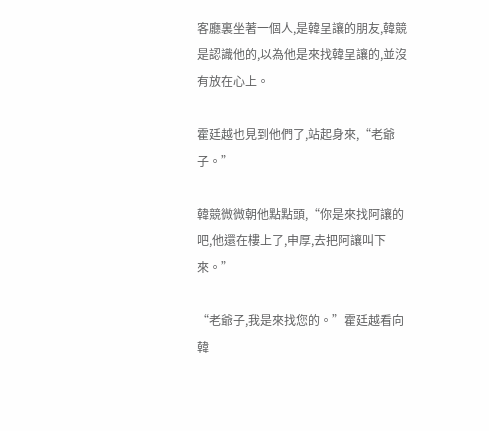客廳裏坐著一個人,是韓呈讓的朋友,韓競是認識他的,以為他是來找韓呈讓的,並沒有放在心上。

霍廷越也見到他們了,站起身來,“老爺子。”

韓競微微朝他點點頭,“你是來找阿讓的吧,他還在樓上了,申厚,去把阿讓叫下來。”

“老爺子,我是來找您的。”霍廷越看向韓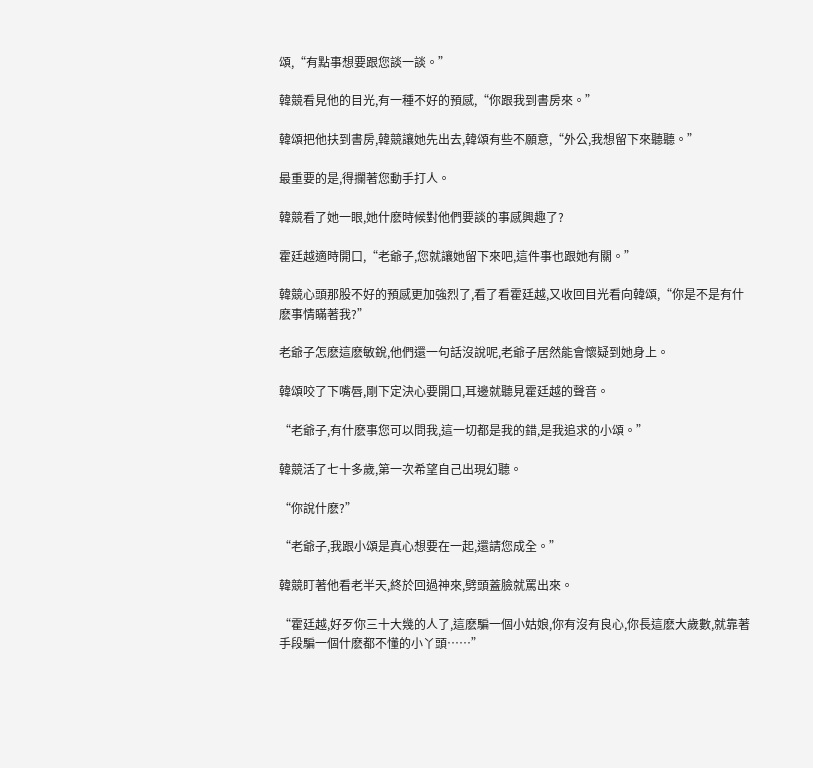頌,“有點事想要跟您談一談。”

韓競看見他的目光,有一種不好的預感,“你跟我到書房來。”

韓頌把他扶到書房,韓競讓她先出去,韓頌有些不願意,“外公,我想留下來聽聽。”

最重要的是,得攔著您動手打人。

韓競看了她一眼,她什麽時候對他們要談的事感興趣了?

霍廷越適時開口,“老爺子,您就讓她留下來吧,這件事也跟她有關。”

韓競心頭那股不好的預感更加強烈了,看了看霍廷越,又收回目光看向韓頌,“你是不是有什麽事情瞞著我?”

老爺子怎麽這麽敏銳,他們還一句話沒說呢,老爺子居然能會懷疑到她身上。

韓頌咬了下嘴唇,剛下定決心要開口,耳邊就聽見霍廷越的聲音。

“老爺子,有什麽事您可以問我,這一切都是我的錯,是我追求的小頌。”

韓競活了七十多歲,第一次希望自己出現幻聽。

“你說什麽?”

“老爺子,我跟小頌是真心想要在一起,還請您成全。”

韓競盯著他看老半天,終於回過神來,劈頭蓋臉就罵出來。

“霍廷越,好歹你三十大幾的人了,這麽騙一個小姑娘,你有沒有良心,你長這麽大歲數,就靠著手段騙一個什麽都不懂的小丫頭……”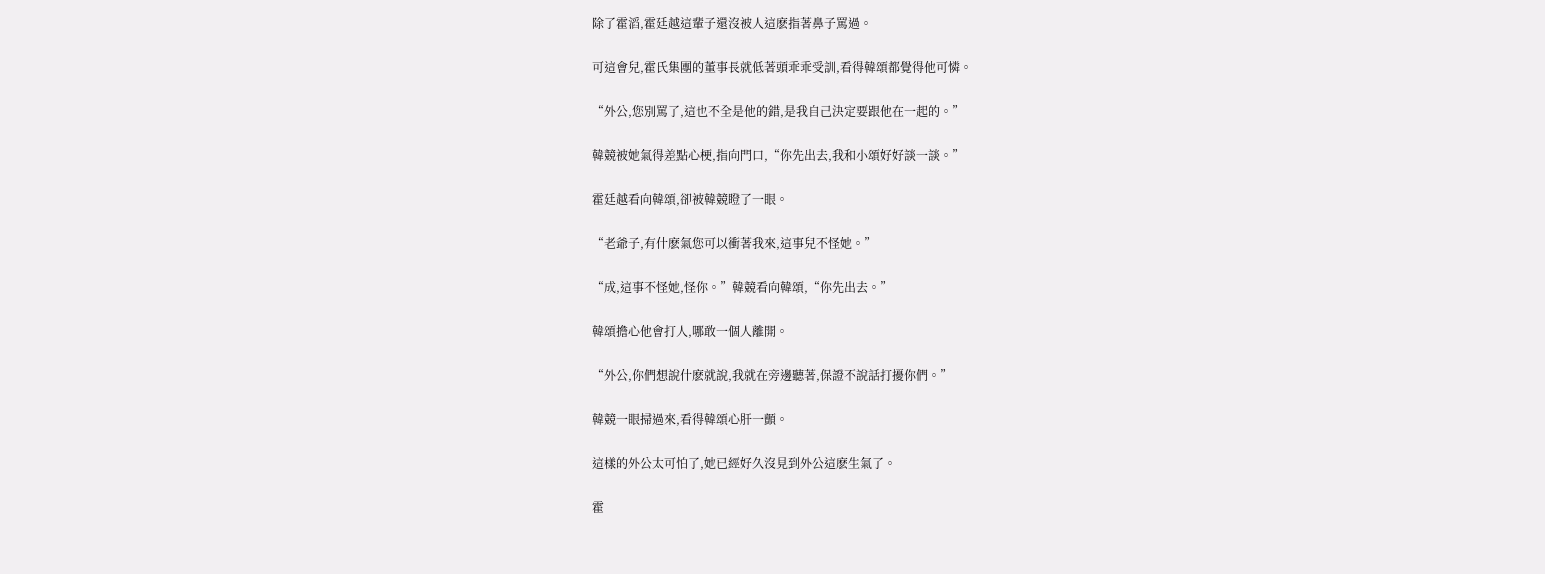除了霍滔,霍廷越這輩子還沒被人這麽指著鼻子罵過。

可這會兒,霍氏集團的董事長就低著頭乖乖受訓,看得韓頌都覺得他可憐。

“外公,您別罵了,這也不全是他的錯,是我自己決定要跟他在一起的。”

韓競被她氣得差點心梗,指向門口,“你先出去,我和小頌好好談一談。”

霍廷越看向韓頌,卻被韓競瞪了一眼。

“老爺子,有什麽氣您可以衝著我來,這事兒不怪她。”

“成,這事不怪她,怪你。”韓競看向韓頌,“你先出去。”

韓頌擔心他會打人,哪敢一個人離開。

“外公,你們想說什麽就說,我就在旁邊聽著,保證不說話打擾你們。”

韓競一眼掃過來,看得韓頌心肝一顫。

這樣的外公太可怕了,她已經好久沒見到外公這麽生氣了。

霍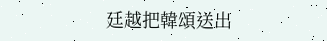廷越把韓頌送出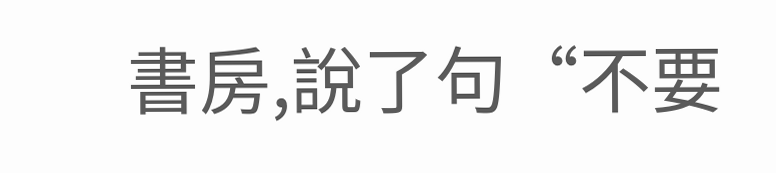書房,說了句“不要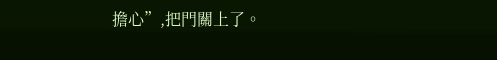擔心”,把門關上了。